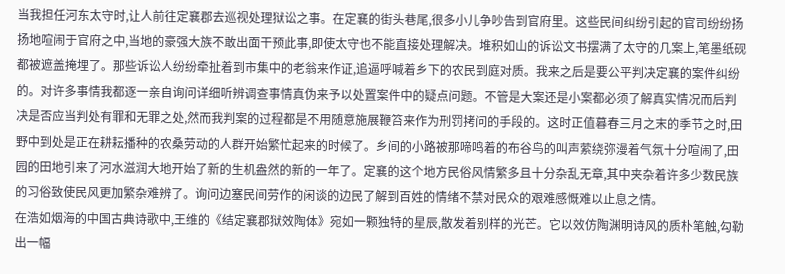当我担任河东太守时,让人前往定襄郡去巡视处理狱讼之事。在定襄的街头巷尾,很多小儿争吵告到官府里。这些民间纠纷引起的官司纷纷扬扬地喧闹于官府之中,当地的豪强大族不敢出面干预此事,即使太守也不能直接处理解决。堆积如山的诉讼文书摆满了太守的几案上,笔墨纸砚都被遮盖掩埋了。那些诉讼人纷纷牵扯着到市集中的老翁来作证,追逼呼喊着乡下的农民到庭对质。我来之后是要公平判决定襄的案件纠纷的。对许多事情我都逐一亲自询问详细听辨调查事情真伪来予以处置案件中的疑点问题。不管是大案还是小案都必须了解真实情况而后判决是否应当判处有罪和无罪之处,然而我判案的过程都是不用随意施展鞭笞来作为刑罚拷问的手段的。这时正值暮春三月之末的季节之时,田野中到处是正在耕耘播种的农桑劳动的人群开始繁忙起来的时候了。乡间的小路被那啼鸣着的布谷鸟的叫声萦绕弥漫着气氛十分喧闹了,田园的田地引来了河水滋润大地开始了新的生机盎然的新的一年了。定襄的这个地方民俗风情繁多且十分杂乱无章,其中夹杂着许多少数民族的习俗致使民风更加繁杂难辨了。询问边塞民间劳作的闲谈的边民了解到百姓的情绪不禁对民众的艰难感慨难以止息之情。
在浩如烟海的中国古典诗歌中,王维的《结定襄郡狱效陶体》宛如一颗独特的星辰,散发着别样的光芒。它以效仿陶渊明诗风的质朴笔触,勾勒出一幅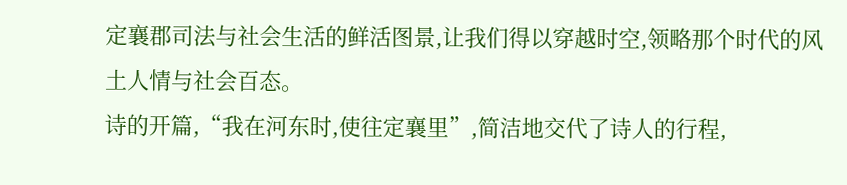定襄郡司法与社会生活的鲜活图景,让我们得以穿越时空,领略那个时代的风土人情与社会百态。
诗的开篇,“我在河东时,使往定襄里”,简洁地交代了诗人的行程,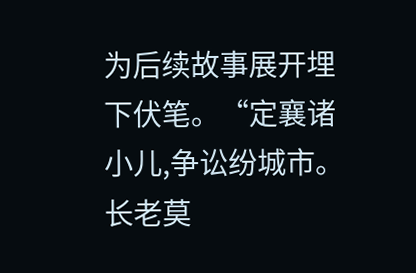为后续故事展开埋下伏笔。“定襄诸小儿,争讼纷城市。长老莫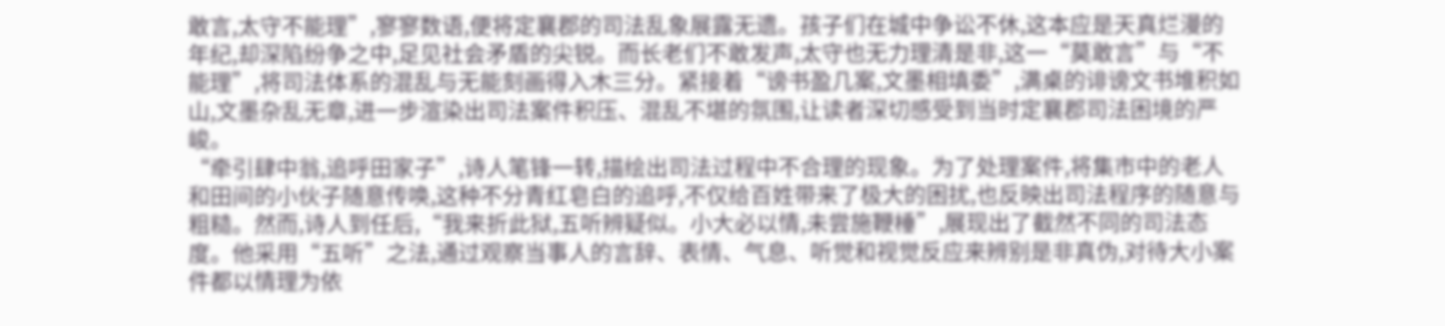敢言,太守不能理”,寥寥数语,便将定襄郡的司法乱象展露无遗。孩子们在城中争讼不休,这本应是天真烂漫的年纪,却深陷纷争之中,足见社会矛盾的尖锐。而长老们不敢发声,太守也无力理清是非,这一“莫敢言”与“不能理”,将司法体系的混乱与无能刻画得入木三分。紧接着“谤书盈几案,文墨相填委”,满桌的诽谤文书堆积如山,文墨杂乱无章,进一步渲染出司法案件积压、混乱不堪的氛围,让读者深切感受到当时定襄郡司法困境的严峻。
“牵引肆中翁,追呼田家子”,诗人笔锋一转,描绘出司法过程中不合理的现象。为了处理案件,将集市中的老人和田间的小伙子随意传唤,这种不分青红皂白的追呼,不仅给百姓带来了极大的困扰,也反映出司法程序的随意与粗糙。然而,诗人到任后,“我来折此狱,五听辨疑似。小大必以情,未尝施鞭棰”,展现出了截然不同的司法态度。他采用“五听”之法,通过观察当事人的言辞、表情、气息、听觉和视觉反应来辨别是非真伪,对待大小案件都以情理为依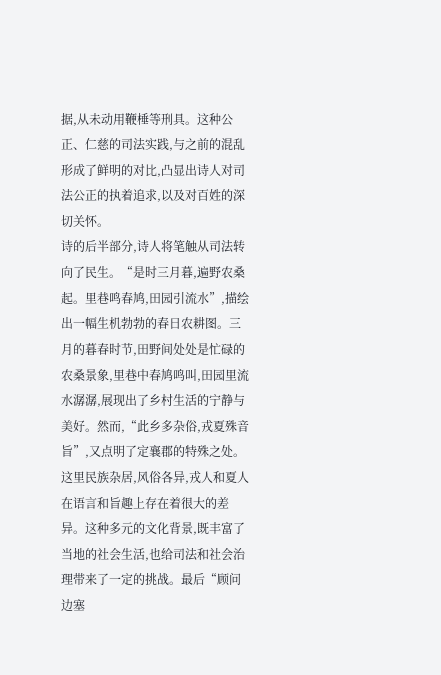据,从未动用鞭棰等刑具。这种公正、仁慈的司法实践,与之前的混乱形成了鲜明的对比,凸显出诗人对司法公正的执着追求,以及对百姓的深切关怀。
诗的后半部分,诗人将笔触从司法转向了民生。“是时三月暮,遍野农桑起。里巷鸣春鸠,田园引流水”,描绘出一幅生机勃勃的春日农耕图。三月的暮春时节,田野间处处是忙碌的农桑景象,里巷中春鸠鸣叫,田园里流水潺潺,展现出了乡村生活的宁静与美好。然而,“此乡多杂俗,戎夏殊音旨”,又点明了定襄郡的特殊之处。这里民族杂居,风俗各异,戎人和夏人在语言和旨趣上存在着很大的差异。这种多元的文化背景,既丰富了当地的社会生活,也给司法和社会治理带来了一定的挑战。最后“顾问边塞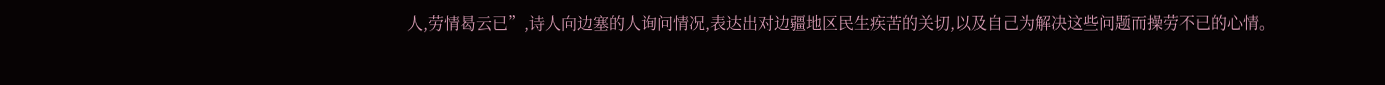人,劳情曷云已”,诗人向边塞的人询问情况,表达出对边疆地区民生疾苦的关切,以及自己为解决这些问题而操劳不已的心情。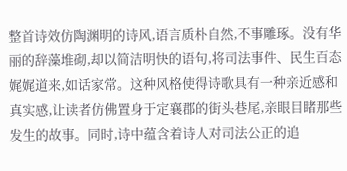整首诗效仿陶渊明的诗风,语言质朴自然,不事雕琢。没有华丽的辞藻堆砌,却以简洁明快的语句,将司法事件、民生百态娓娓道来,如话家常。这种风格使得诗歌具有一种亲近感和真实感,让读者仿佛置身于定襄郡的街头巷尾,亲眼目睹那些发生的故事。同时,诗中蕴含着诗人对司法公正的追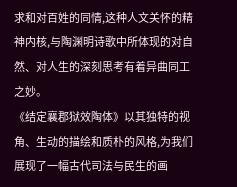求和对百姓的同情,这种人文关怀的精神内核,与陶渊明诗歌中所体现的对自然、对人生的深刻思考有着异曲同工之妙。
《结定襄郡狱效陶体》以其独特的视角、生动的描绘和质朴的风格,为我们展现了一幅古代司法与民生的画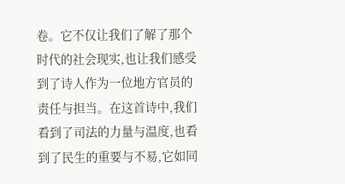卷。它不仅让我们了解了那个时代的社会现实,也让我们感受到了诗人作为一位地方官员的责任与担当。在这首诗中,我们看到了司法的力量与温度,也看到了民生的重要与不易,它如同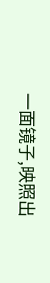一面镜子,映照出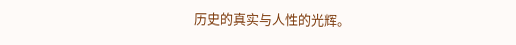历史的真实与人性的光辉。